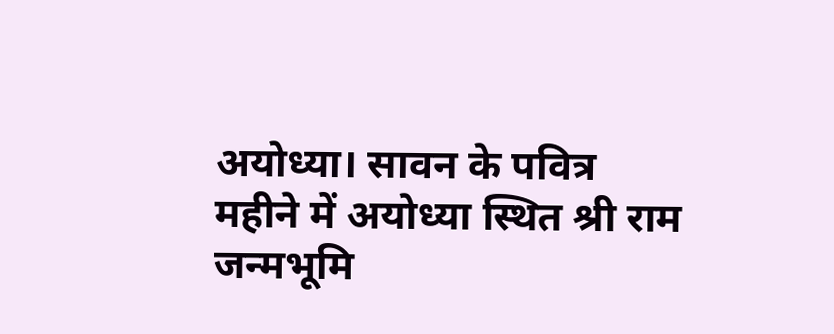अयोध्या। सावन के पवित्र महीने में अयोध्या स्थित श्री राम जन्मभूमि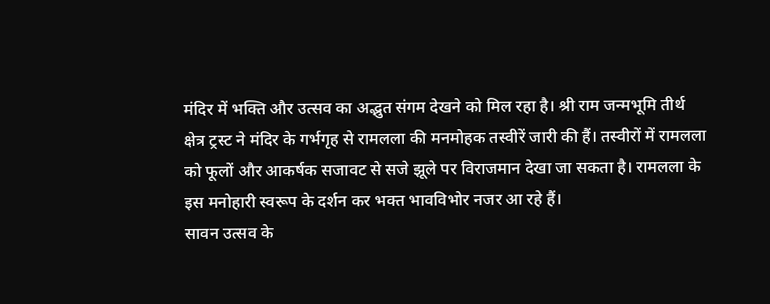मंदिर में भक्ति और उत्सव का अद्भुत संगम देखने को मिल रहा है। श्री राम जन्मभूमि तीर्थ क्षेत्र ट्रस्ट ने मंदिर के गर्भगृह से रामलला की मनमोहक तस्वीरें जारी की हैं। तस्वीरों में रामलला को फूलों और आकर्षक सजावट से सजे झूले पर विराजमान देखा जा सकता है। रामलला के इस मनोहारी स्वरूप के दर्शन कर भक्त भावविभोर नजर आ रहे हैं।
सावन उत्सव के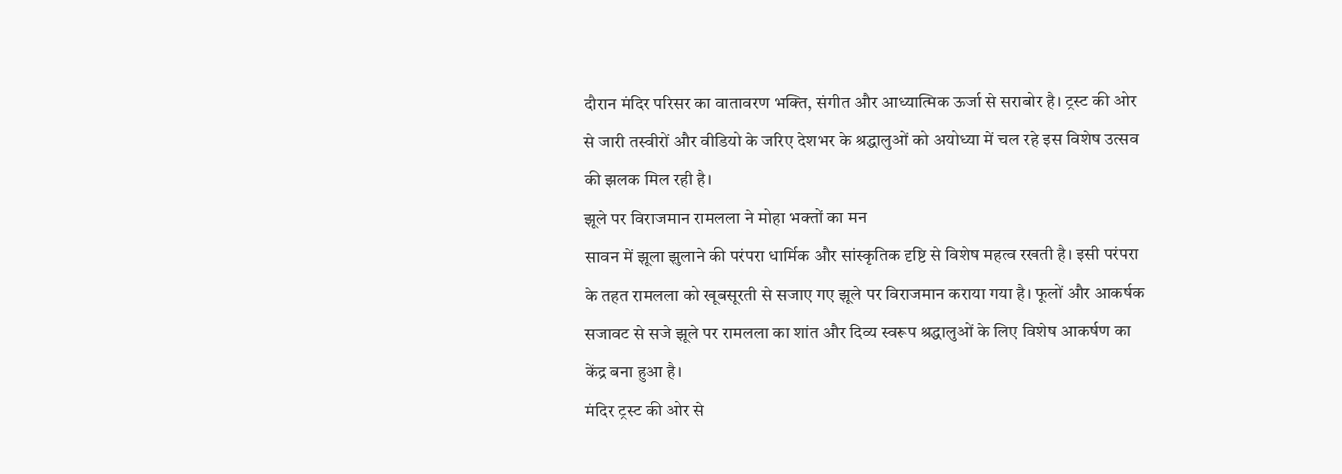दौरान मंदिर परिसर का वातावरण भक्ति, संगीत और आध्यात्मिक ऊर्जा से सराबोर है। ट्रस्ट की ओर से जारी तस्वीरों और वीडियो के जरिए देशभर के श्रद्धालुओं को अयोध्या में चल रहे इस विशेष उत्सव की झलक मिल रही है।
झूले पर विराजमान रामलला ने मोहा भक्तों का मन
सावन में झूला झुलाने की परंपरा धार्मिक और सांस्कृतिक दृष्टि से विशेष महत्व रखती है। इसी परंपरा के तहत रामलला को खूबसूरती से सजाए गए झूले पर विराजमान कराया गया है। फूलों और आकर्षक सजावट से सजे झूले पर रामलला का शांत और दिव्य स्वरूप श्रद्धालुओं के लिए विशेष आकर्षण का केंद्र बना हुआ है।
मंदिर ट्रस्ट की ओर से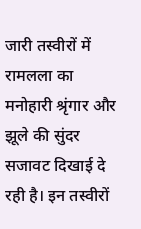जारी तस्वीरों में रामलला का मनोहारी श्रृंगार और झूले की सुंदर सजावट दिखाई दे रही है। इन तस्वीरों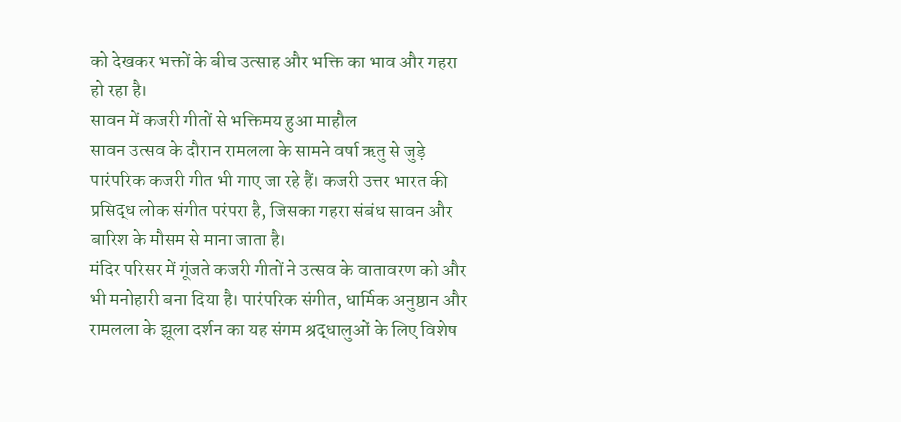को देखकर भक्तों के बीच उत्साह और भक्ति का भाव और गहरा हो रहा है।
सावन में कजरी गीतों से भक्तिमय हुआ माहौल
सावन उत्सव के दौरान रामलला के सामने वर्षा ऋतु से जुड़े पारंपरिक कजरी गीत भी गाए जा रहे हैं। कजरी उत्तर भारत की प्रसिद्ध लोक संगीत परंपरा है, जिसका गहरा संबंध सावन और बारिश के मौसम से माना जाता है।
मंदिर परिसर में गूंजते कजरी गीतों ने उत्सव के वातावरण को और भी मनोहारी बना दिया है। पारंपरिक संगीत, धार्मिक अनुष्ठान और रामलला के झूला दर्शन का यह संगम श्रद्धालुओं के लिए विशेष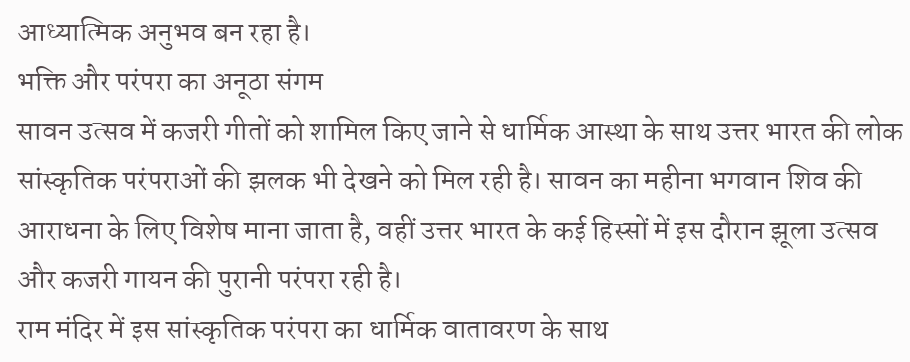आध्यात्मिक अनुभव बन रहा है।
भक्ति और परंपरा का अनूठा संगम
सावन उत्सव में कजरी गीतों को शामिल किए जाने से धार्मिक आस्था के साथ उत्तर भारत की लोक सांस्कृतिक परंपराओं की झलक भी देखने को मिल रही है। सावन का महीना भगवान शिव की आराधना के लिए विशेष माना जाता है, वहीं उत्तर भारत के कई हिस्सों में इस दौरान झूला उत्सव और कजरी गायन की पुरानी परंपरा रही है।
राम मंदिर में इस सांस्कृतिक परंपरा का धार्मिक वातावरण के साथ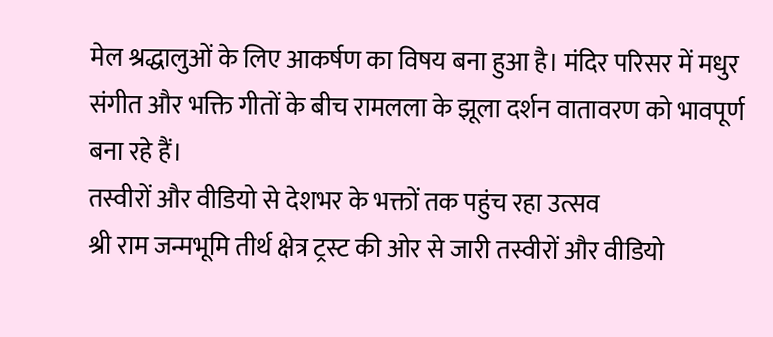मेल श्रद्धालुओं के लिए आकर्षण का विषय बना हुआ है। मंदिर परिसर में मधुर संगीत और भक्ति गीतों के बीच रामलला के झूला दर्शन वातावरण को भावपूर्ण बना रहे हैं।
तस्वीरों और वीडियो से देशभर के भक्तों तक पहुंच रहा उत्सव
श्री राम जन्मभूमि तीर्थ क्षेत्र ट्रस्ट की ओर से जारी तस्वीरों और वीडियो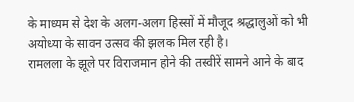के माध्यम से देश के अलग-अलग हिस्सों में मौजूद श्रद्धालुओं को भी अयोध्या के सावन उत्सव की झलक मिल रही है।
रामलला के झूले पर विराजमान होने की तस्वीरें सामने आने के बाद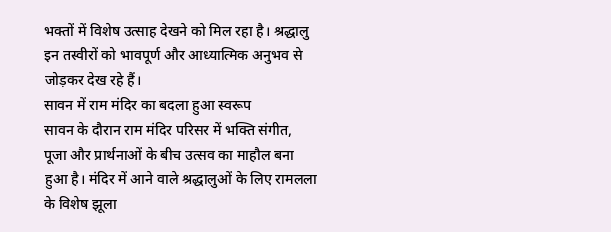भक्तों में विशेष उत्साह देखने को मिल रहा है। श्रद्धालु इन तस्वीरों को भावपूर्ण और आध्यात्मिक अनुभव से जोड़कर देख रहे हैं।
सावन में राम मंदिर का बदला हुआ स्वरूप
सावन के दौरान राम मंदिर परिसर में भक्ति संगीत, पूजा और प्रार्थनाओं के बीच उत्सव का माहौल बना हुआ है। मंदिर में आने वाले श्रद्धालुओं के लिए रामलला के विशेष झूला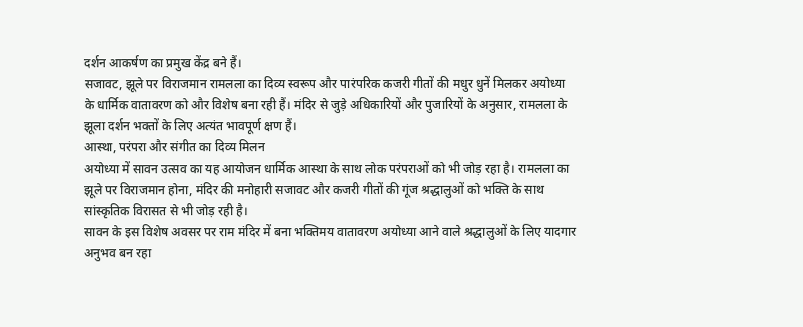दर्शन आकर्षण का प्रमुख केंद्र बने हैं।
सजावट, झूले पर विराजमान रामलला का दिव्य स्वरूप और पारंपरिक कजरी गीतों की मधुर धुनें मिलकर अयोध्या के धार्मिक वातावरण को और विशेष बना रही हैं। मंदिर से जुड़े अधिकारियों और पुजारियों के अनुसार, रामलला के झूला दर्शन भक्तों के लिए अत्यंत भावपूर्ण क्षण हैं।
आस्था, परंपरा और संगीत का दिव्य मिलन
अयोध्या में सावन उत्सव का यह आयोजन धार्मिक आस्था के साथ लोक परंपराओं को भी जोड़ रहा है। रामलला का झूले पर विराजमान होना, मंदिर की मनोहारी सजावट और कजरी गीतों की गूंज श्रद्धालुओं को भक्ति के साथ सांस्कृतिक विरासत से भी जोड़ रही है।
सावन के इस विशेष अवसर पर राम मंदिर में बना भक्तिमय वातावरण अयोध्या आने वाले श्रद्धालुओं के लिए यादगार अनुभव बन रहा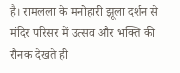है। रामलला के मनोहारी झूला दर्शन से मंदिर परिसर में उत्सव और भक्ति की रौनक देखते ही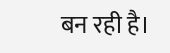बन रही है।